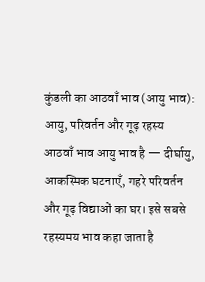कुंडली का आठवाँ भाव (आयु भाव): आयु, परिवर्तन और गूढ़ रहस्य
आठवाँ भाव आयु भाव है — दीर्घायु, आकस्मिक घटनाएँ, गहरे परिवर्तन और गूढ़ विद्याओं का घर। इसे सबसे रहस्यमय भाव कहा जाता है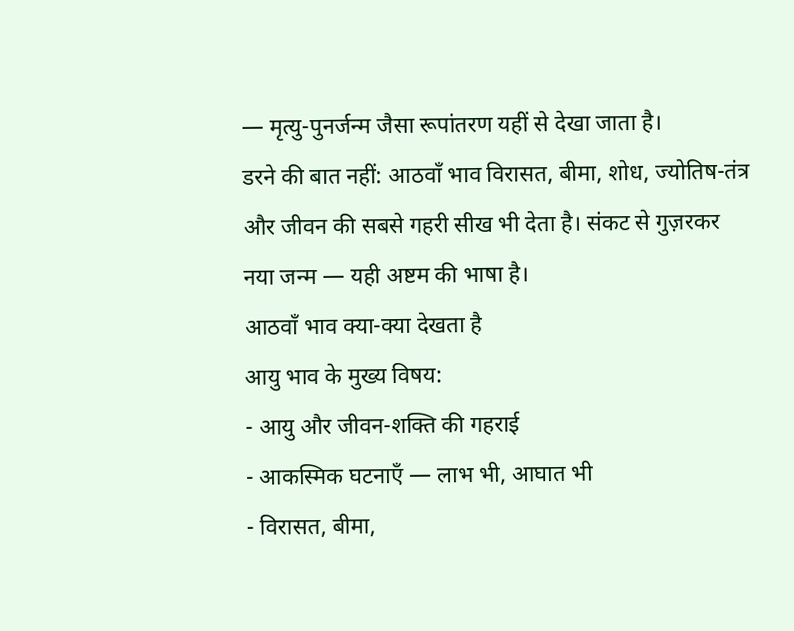— मृत्यु-पुनर्जन्म जैसा रूपांतरण यहीं से देखा जाता है।
डरने की बात नहीं: आठवाँ भाव विरासत, बीमा, शोध, ज्योतिष-तंत्र और जीवन की सबसे गहरी सीख भी देता है। संकट से गुज़रकर नया जन्म — यही अष्टम की भाषा है।
आठवाँ भाव क्या-क्या देखता है
आयु भाव के मुख्य विषय:
- आयु और जीवन-शक्ति की गहराई
- आकस्मिक घटनाएँ — लाभ भी, आघात भी
- विरासत, बीमा,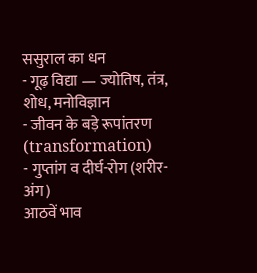ससुराल का धन
- गूढ़ विद्या — ज्योतिष, तंत्र, शोध, मनोविज्ञान
- जीवन के बड़े रूपांतरण (transformation)
- गुप्तांग व दीर्घ-रोग (शरीर-अंग)
आठवें भाव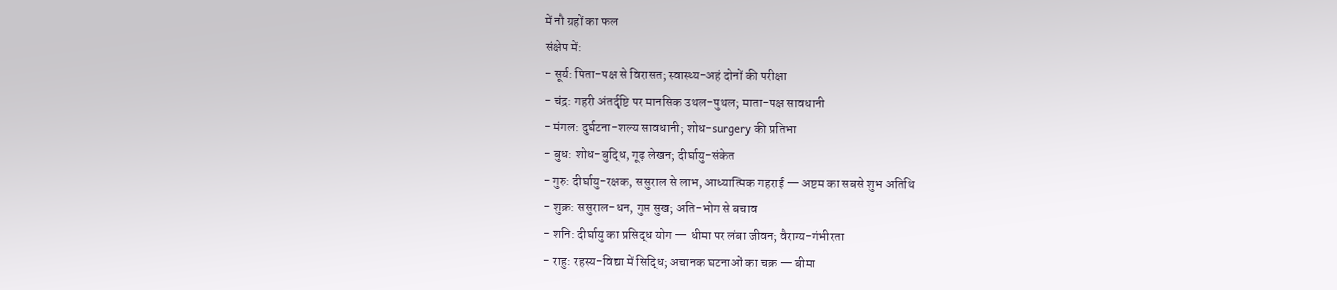में नौ ग्रहों का फल
संक्षेप में:
- सूर्य: पिता-पक्ष से विरासत; स्वास्थ्य-अहं दोनों की परीक्षा
- चंद्र: गहरी अंतर्दृष्टि पर मानसिक उथल-पुथल; माता-पक्ष सावधानी
- मंगल: दुर्घटना-शल्य सावधानी; शोध-surgery की प्रतिभा
- बुध: शोध-बुद्धि, गूढ़ लेखन; दीर्घायु-संकेत
- गुरु: दीर्घायु-रक्षक, ससुराल से लाभ, आध्यात्मिक गहराई — अष्टम का सबसे शुभ अतिथि
- शुक्र: ससुराल-धन, गुप्त सुख; अति-भोग से बचाव
- शनि: दीर्घायु का प्रसिद्ध योग — धीमा पर लंबा जीवन; वैराग्य-गंभीरता
- राहु: रहस्य-विद्या में सिद्धि; अचानक घटनाओं का चक्र — बीमा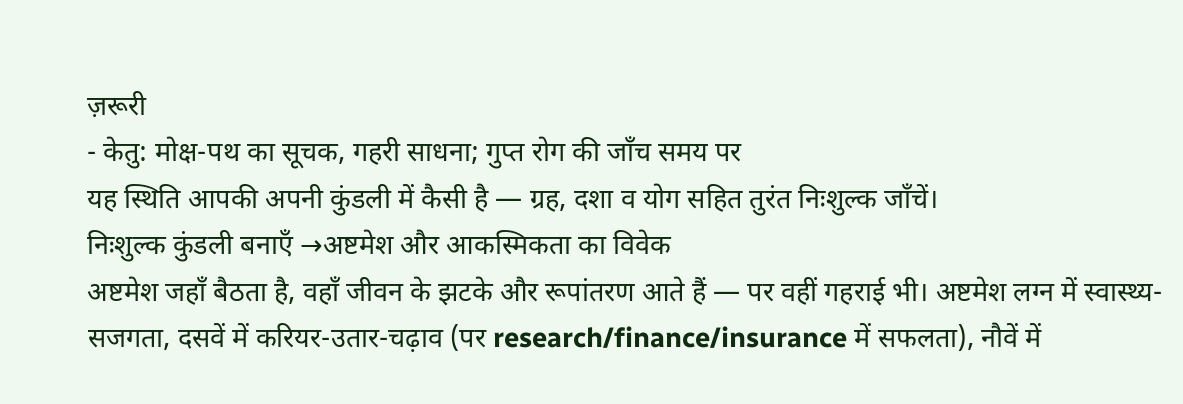ज़रूरी
- केतु: मोक्ष-पथ का सूचक, गहरी साधना; गुप्त रोग की जाँच समय पर
यह स्थिति आपकी अपनी कुंडली में कैसी है — ग्रह, दशा व योग सहित तुरंत निःशुल्क जाँचें।
निःशुल्क कुंडली बनाएँ →अष्टमेश और आकस्मिकता का विवेक
अष्टमेश जहाँ बैठता है, वहाँ जीवन के झटके और रूपांतरण आते हैं — पर वहीं गहराई भी। अष्टमेश लग्न में स्वास्थ्य-सजगता, दसवें में करियर-उतार-चढ़ाव (पर research/finance/insurance में सफलता), नौवें में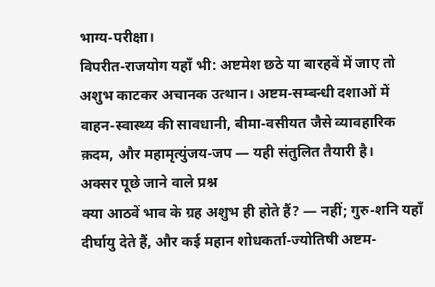भाग्य-परीक्षा।
विपरीत-राजयोग यहाँ भी: अष्टमेश छठे या बारहवें में जाए तो अशुभ काटकर अचानक उत्थान। अष्टम-सम्बन्धी दशाओं में वाहन-स्वास्थ्य की सावधानी, बीमा-वसीयत जैसे व्यावहारिक क़दम, और महामृत्युंजय-जप — यही संतुलित तैयारी है।
अक्सर पूछे जाने वाले प्रश्न
क्या आठवें भाव के ग्रह अशुभ ही होते हैं? — नहीं; गुरु-शनि यहाँ दीर्घायु देते हैं, और कई महान शोधकर्ता-ज्योतिषी अष्टम-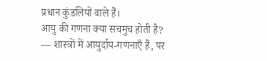प्रधान कुंडलियों वाले हैं।
आयु की गणना क्या सचमुच होती है? — शास्त्रों में आयुर्दाय-गणनाएँ हैं, पर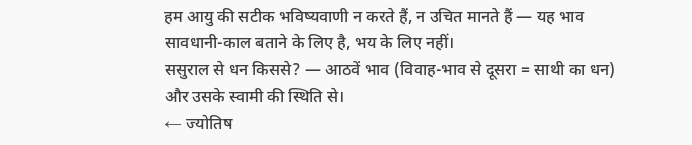हम आयु की सटीक भविष्यवाणी न करते हैं, न उचित मानते हैं — यह भाव सावधानी-काल बताने के लिए है, भय के लिए नहीं।
ससुराल से धन किससे? — आठवें भाव (विवाह-भाव से दूसरा = साथी का धन) और उसके स्वामी की स्थिति से।
← ज्योतिष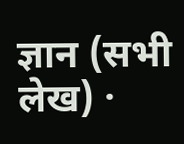ज्ञान (सभी लेख) ·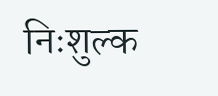निःशुल्क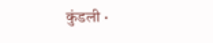कुंडली ·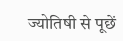ज्योतिषी से पूछें